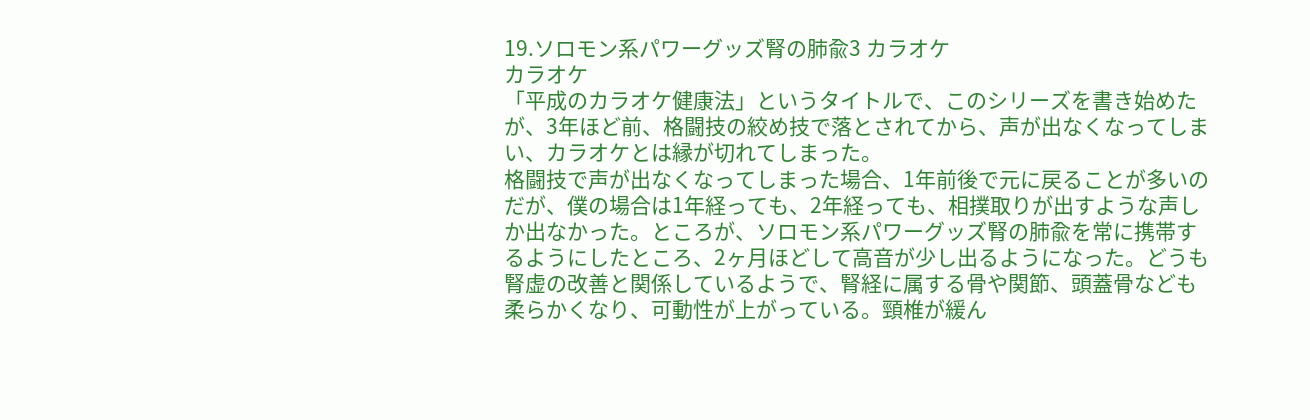19.ソロモン系パワーグッズ腎の肺兪3 カラオケ
カラオケ
「平成のカラオケ健康法」というタイトルで、このシリーズを書き始めたが、3年ほど前、格闘技の絞め技で落とされてから、声が出なくなってしまい、カラオケとは縁が切れてしまった。
格闘技で声が出なくなってしまった場合、1年前後で元に戻ることが多いのだが、僕の場合は1年経っても、2年経っても、相撲取りが出すような声しか出なかった。ところが、ソロモン系パワーグッズ腎の肺兪を常に携帯するようにしたところ、2ヶ月ほどして高音が少し出るようになった。どうも腎虚の改善と関係しているようで、腎経に属する骨や関節、頭蓋骨なども柔らかくなり、可動性が上がっている。頸椎が緩ん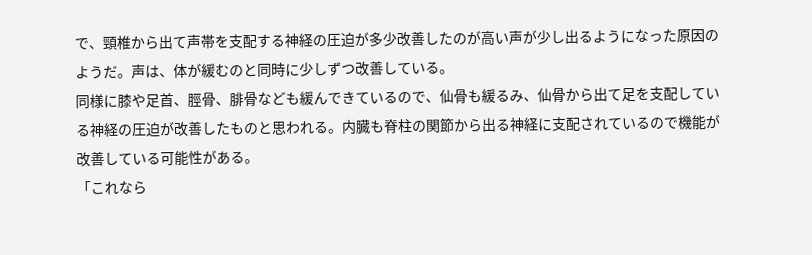で、頸椎から出て声帯を支配する神経の圧迫が多少改善したのが高い声が少し出るようになった原因のようだ。声は、体が緩むのと同時に少しずつ改善している。
同様に膝や足首、脛骨、腓骨なども緩んできているので、仙骨も緩るみ、仙骨から出て足を支配している神経の圧迫が改善したものと思われる。内臓も脊柱の関節から出る神経に支配されているので機能が改善している可能性がある。
「これなら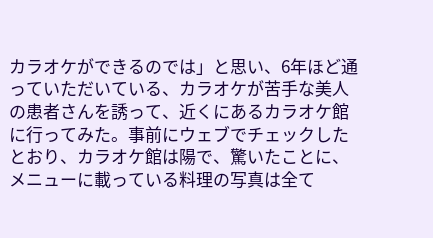カラオケができるのでは」と思い、6年ほど通っていただいている、カラオケが苦手な美人の患者さんを誘って、近くにあるカラオケ館に行ってみた。事前にウェブでチェックしたとおり、カラオケ館は陽で、驚いたことに、メニューに載っている料理の写真は全て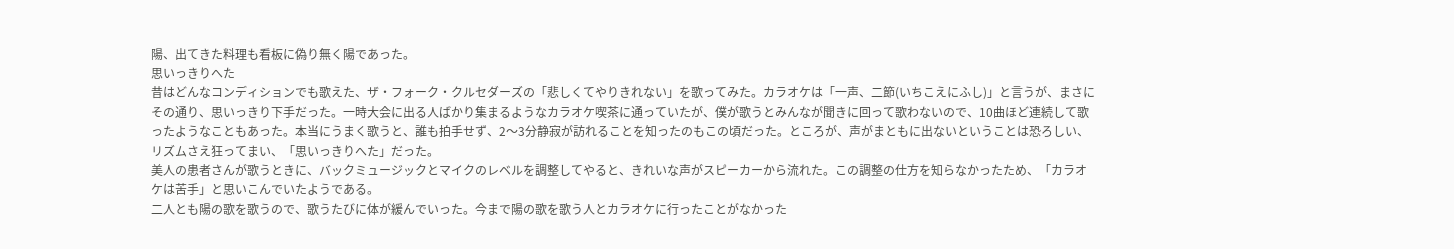陽、出てきた料理も看板に偽り無く陽であった。
思いっきりへた
昔はどんなコンディションでも歌えた、ザ・フォーク・クルセダーズの「悲しくてやりきれない」を歌ってみた。カラオケは「一声、二節(いちこえにふし)」と言うが、まさにその通り、思いっきり下手だった。一時大会に出る人ばかり集まるようなカラオケ喫茶に通っていたが、僕が歌うとみんなが聞きに回って歌わないので、10曲ほど連続して歌ったようなこともあった。本当にうまく歌うと、誰も拍手せず、2〜3分静寂が訪れることを知ったのもこの頃だった。ところが、声がまともに出ないということは恐ろしい、リズムさえ狂ってまい、「思いっきりへた」だった。
美人の患者さんが歌うときに、バックミュージックとマイクのレベルを調整してやると、きれいな声がスピーカーから流れた。この調整の仕方を知らなかったため、「カラオケは苦手」と思いこんでいたようである。
二人とも陽の歌を歌うので、歌うたびに体が緩んでいった。今まで陽の歌を歌う人とカラオケに行ったことがなかった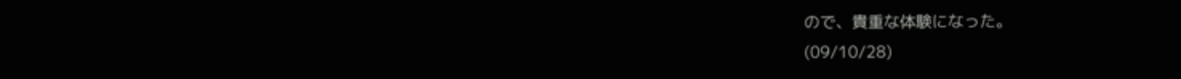ので、貴重な体験になった。
(09/10/28)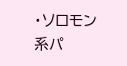・ソロモン系パ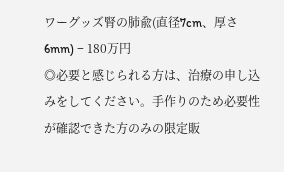ワーグッズ腎の肺兪(直径7cm、厚さ6mm) − 180万円
◎必要と感じられる方は、治療の申し込みをしてください。手作りのため必要性が確認できた方のみの限定販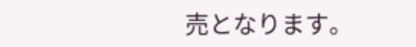売となります。